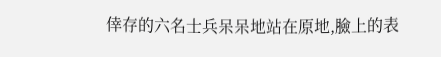倖存的六名士兵呆呆地站在原地,臉上的表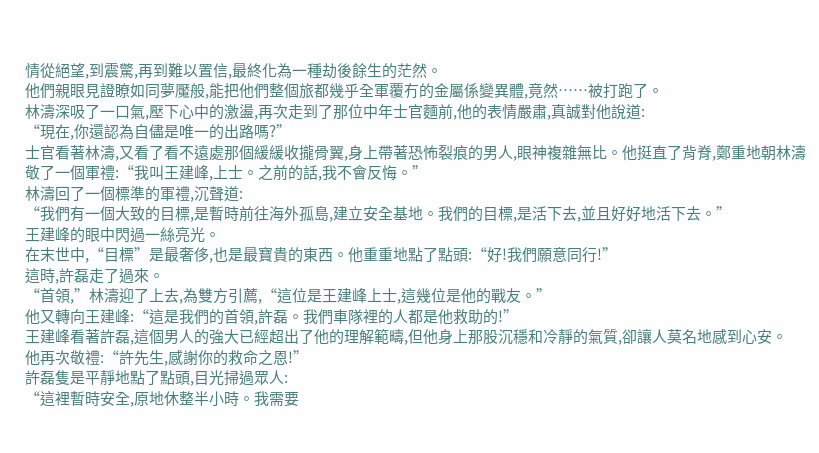情從絕望,到震驚,再到難以置信,最終化為一種劫後餘生的茫然。
他們親眼見證瞭如同夢魘般,能把他們整個旅都幾乎全軍覆冇的金屬係變異體,竟然……被打跑了。
林濤深吸了一口氣,壓下心中的激盪,再次走到了那位中年士官麵前,他的表情嚴肅,真誠對他說道:
“現在,你還認為自儘是唯一的出路嗎?”
士官看著林濤,又看了看不遠處那個緩緩收攏骨翼,身上帶著恐怖裂痕的男人,眼神複雜無比。他挺直了背脊,鄭重地朝林濤敬了一個軍禮:“我叫王建峰,上士。之前的話,我不會反悔。”
林濤回了一個標準的軍禮,沉聲道:
“我們有一個大致的目標,是暫時前往海外孤島,建立安全基地。我們的目標,是活下去,並且好好地活下去。”
王建峰的眼中閃過一絲亮光。
在末世中,“目標”是最奢侈,也是最寶貴的東西。他重重地點了點頭:“好!我們願意同行!”
這時,許磊走了過來。
“首領,”林濤迎了上去,為雙方引薦,“這位是王建峰上士,這幾位是他的戰友。”
他又轉向王建峰:“這是我們的首領,許磊。我們車隊裡的人都是他救助的!”
王建峰看著許磊,這個男人的強大已經超出了他的理解範疇,但他身上那股沉穩和冷靜的氣質,卻讓人莫名地感到心安。
他再次敬禮:“許先生,感謝你的救命之恩!”
許磊隻是平靜地點了點頭,目光掃過眾人:
“這裡暫時安全,原地休整半小時。我需要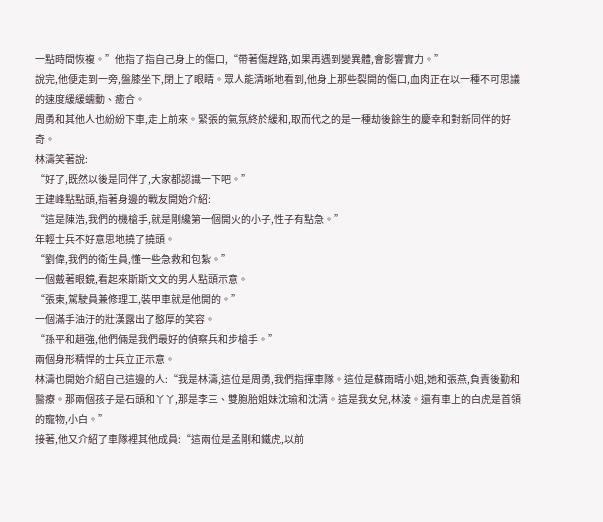一點時間恢複。”他指了指自己身上的傷口,“帶著傷趕路,如果再遇到變異體,會影響實力。”
說完,他便走到一旁,盤膝坐下,閉上了眼睛。眾人能清晰地看到,他身上那些裂開的傷口,血肉正在以一種不可思議的速度緩緩蠕動、癒合。
周勇和其他人也紛紛下車,走上前來。緊張的氣氛終於緩和,取而代之的是一種劫後餘生的慶幸和對新同伴的好奇。
林濤笑著說:
“好了,既然以後是同伴了,大家都認識一下吧。”
王建峰點點頭,指著身邊的戰友開始介紹:
“這是陳浩,我們的機槍手,就是剛纔第一個開火的小子,性子有點急。”
年輕士兵不好意思地撓了撓頭。
“劉偉,我們的衛生員,懂一些急救和包紮。”
一個戴著眼鏡,看起來斯斯文文的男人點頭示意。
“張東,駕駛員兼修理工,裝甲車就是他開的。”
一個滿手油汙的壯漢露出了憨厚的笑容。
“孫平和趙強,他們倆是我們最好的偵察兵和步槍手。”
兩個身形精悍的士兵立正示意。
林濤也開始介紹自己這邊的人:“我是林濤,這位是周勇,我們指揮車隊。這位是蘇雨晴小姐,她和張燕,負責後勤和醫療。那兩個孩子是石頭和丫丫,那是李三、雙胞胎姐妹沈瑜和沈清。這是我女兒,林淩。還有車上的白虎是首領的寵物,小白。”
接著,他又介紹了車隊裡其他成員:“這兩位是孟剛和鐵虎,以前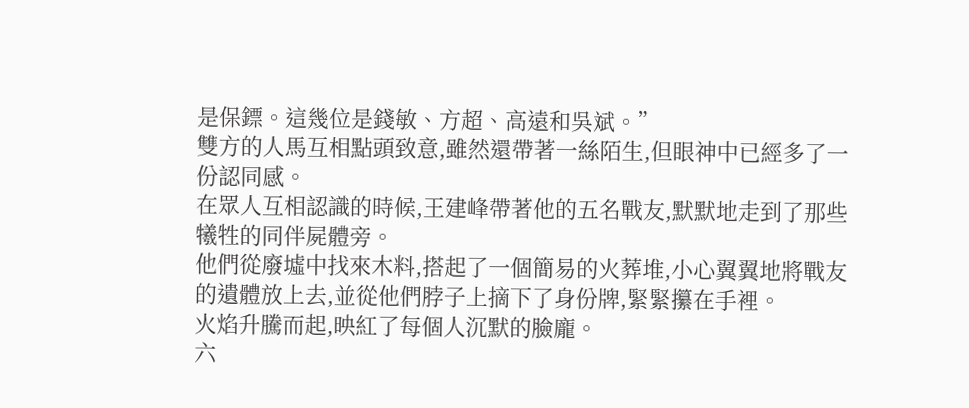是保鏢。這幾位是錢敏、方超、高遠和吳斌。”
雙方的人馬互相點頭致意,雖然還帶著一絲陌生,但眼神中已經多了一份認同感。
在眾人互相認識的時候,王建峰帶著他的五名戰友,默默地走到了那些犧牲的同伴屍體旁。
他們從廢墟中找來木料,搭起了一個簡易的火葬堆,小心翼翼地將戰友的遺體放上去,並從他們脖子上摘下了身份牌,緊緊攥在手裡。
火焰升騰而起,映紅了每個人沉默的臉龐。
六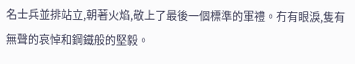名士兵並排站立,朝著火焰,敬上了最後一個標準的軍禮。冇有眼淚,隻有無聲的哀悼和鋼鐵般的堅毅。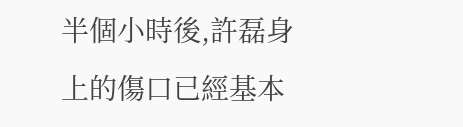半個小時後,許磊身上的傷口已經基本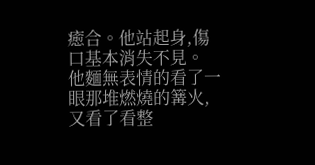癒合。他站起身,傷口基本消失不見。
他麵無表情的看了一眼那堆燃燒的篝火,又看了看整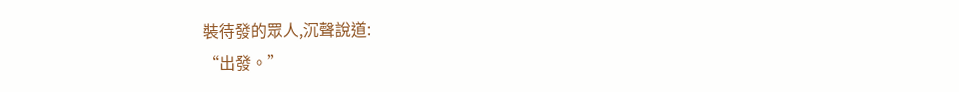裝待發的眾人,沉聲說道:
“出發。”